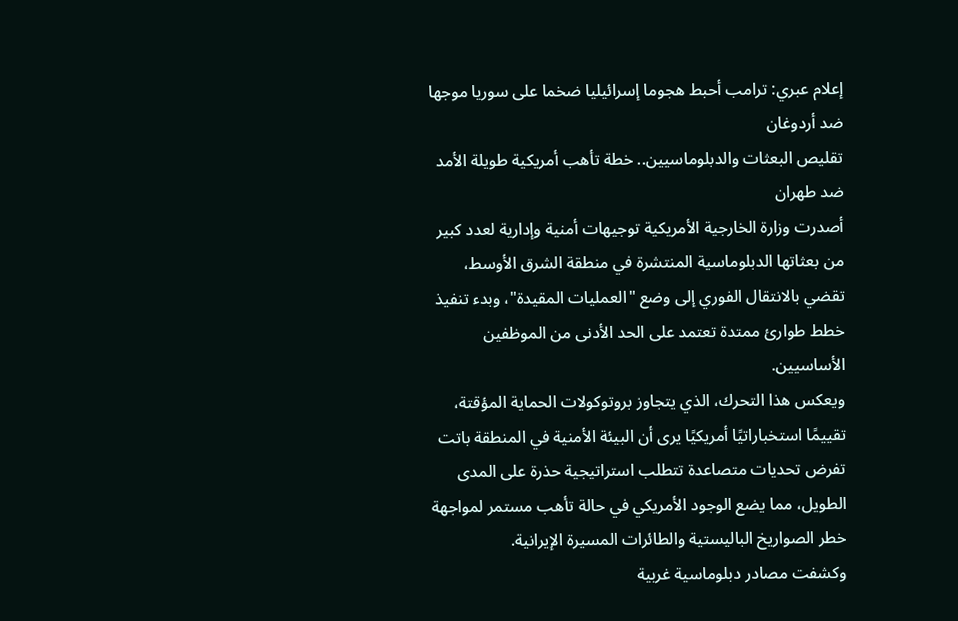إعلام عبري: ترامب أحبط هجوما إسرائيليا ضخما على سوريا موجها ضد أردوغان
تقليص البعثات والدبلوماسيين.. خطة تأهب أمريكية طويلة الأمد ضد طهران
أصدرت وزارة الخارجية الأمريكية توجيهات أمنية وإدارية لعدد كبير من بعثاتها الدبلوماسية المنتشرة في منطقة الشرق الأوسط، تقضي بالانتقال الفوري إلى وضع "العمليات المقيدة"، وبدء تنفيذ خطط طوارئ ممتدة تعتمد على الحد الأدنى من الموظفين الأساسيين.
ويعكس هذا التحرك، الذي يتجاوز بروتوكولات الحماية المؤقتة، تقييمًا استخباراتيًا أمريكيًا يرى أن البيئة الأمنية في المنطقة باتت تفرض تحديات متصاعدة تتطلب استراتيجية حذرة على المدى الطويل، مما يضع الوجود الأمريكي في حالة تأهب مستمر لمواجهة خطر الصواريخ الباليستية والطائرات المسيرة الإيرانية.
وكشفت مصادر دبلوماسية غربية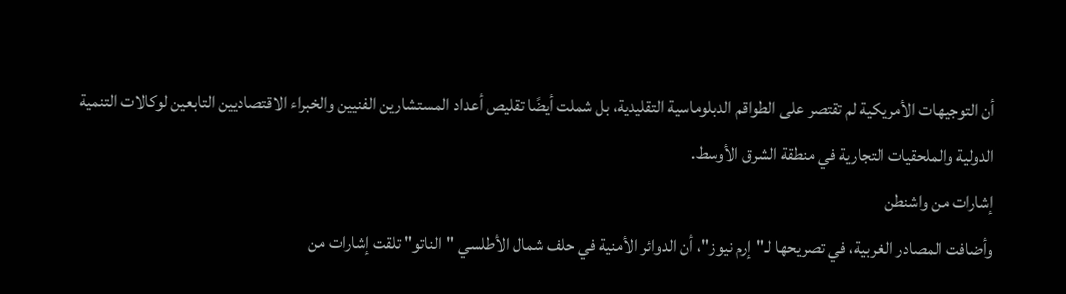أن التوجيهات الأمريكية لم تقتصر على الطواقم الدبلوماسية التقليدية، بل شملت أيضًا تقليص أعداد المستشارين الفنيين والخبراء الاقتصاديين التابعين لوكالات التنمية الدولية والملحقيات التجارية في منطقة الشرق الأوسط.
إشارات من واشنطن
وأضافت المصادر الغربية، في تصريحها لـ"إرم نيوز"، أن الدوائر الأمنية في حلف شمال الأطلسي "الناتو" تلقت إشارات من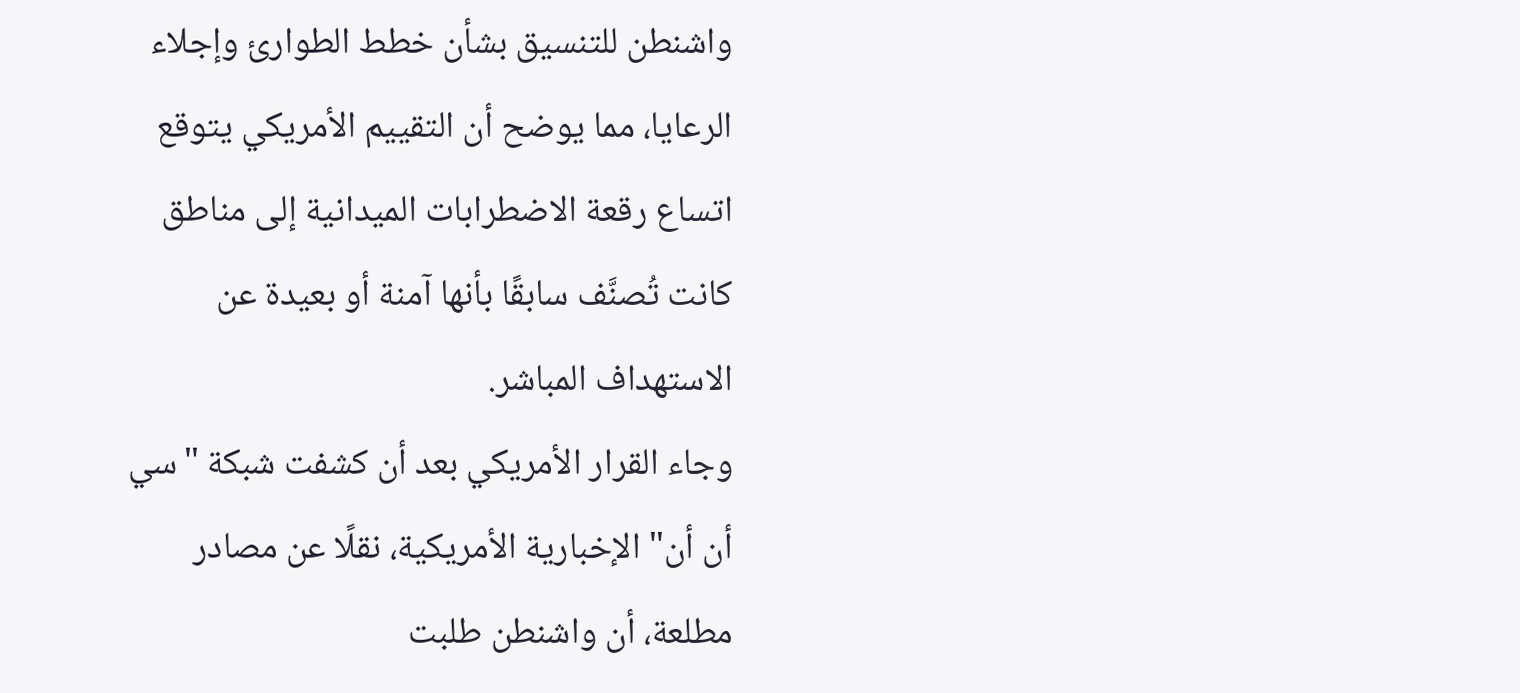واشنطن للتنسيق بشأن خطط الطوارئ وإجلاء الرعايا، مما يوضح أن التقييم الأمريكي يتوقع اتساع رقعة الاضطرابات الميدانية إلى مناطق كانت تُصنَّف سابقًا بأنها آمنة أو بعيدة عن الاستهداف المباشر.
وجاء القرار الأمريكي بعد أن كشفت شبكة "سي أن أن" الإخبارية الأمريكية، نقلًا عن مصادر مطلعة، أن واشنطن طلبت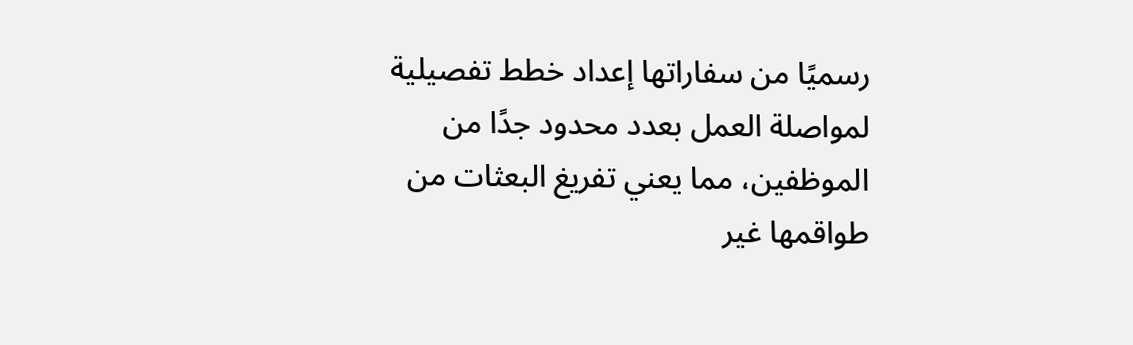رسميًا من سفاراتها إعداد خطط تفصيلية لمواصلة العمل بعدد محدود جدًا من الموظفين، مما يعني تفريغ البعثات من طواقمها غير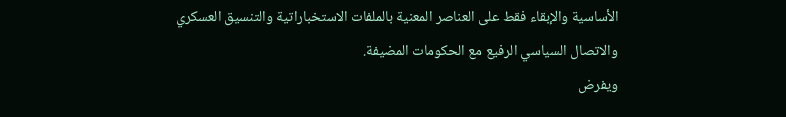الأساسية والإبقاء فقط على العناصر المعنية بالملفات الاستخباراتية والتنسيق العسكري والاتصال السياسي الرفيع مع الحكومات المضيفة.
ويفرض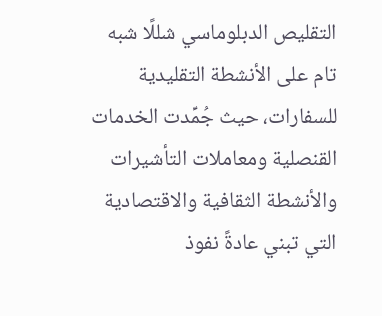التقليص الدبلوماسي شللًا شبه تام على الأنشطة التقليدية للسفارات، حيث جُمِّدت الخدمات القنصلية ومعاملات التأشيرات والأنشطة الثقافية والاقتصادية التي تبني عادةً نفوذ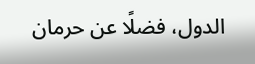الدول، فضلًا عن حرمان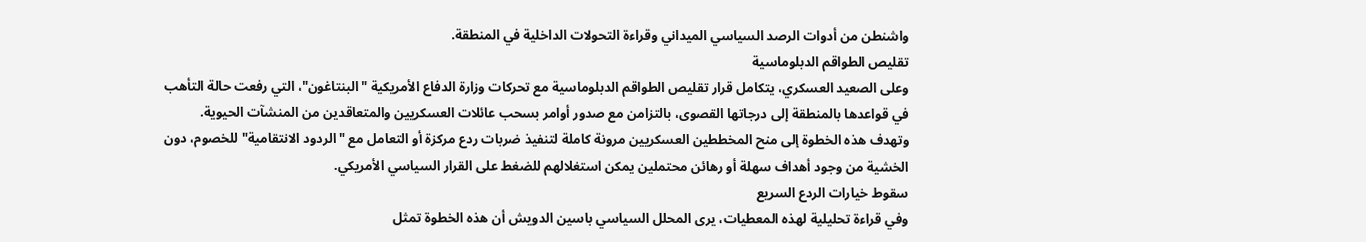واشنطن من أدوات الرصد السياسي الميداني وقراءة التحولات الداخلية في المنطقة.
تقليص الطواقم الدبلوماسية
وعلى الصعيد العسكري، يتكامل قرار تقليص الطواقم الدبلوماسية مع تحركات وزارة الدفاع الأمريكية "البنتاغون"، التي رفعت حالة التأهب في قواعدها بالمنطقة إلى درجاتها القصوى، بالتزامن مع صدور أوامر بسحب عائلات العسكريين والمتعاقدين من المنشآت الحيوية.
وتهدف هذه الخطوة إلى منح المخططين العسكريين مرونة كاملة لتنفيذ ضربات ردع مركزة أو التعامل مع "الردود الانتقامية" للخصوم، دون الخشية من وجود أهداف سهلة أو رهائن محتملين يمكن استغلالهم للضغط على القرار السياسي الأمريكي.
سقوط خيارات الردع السريع
وفي قراءة تحليلية لهذه المعطيات، يرى المحلل السياسي باسين الدويش أن هذه الخطوة تمثل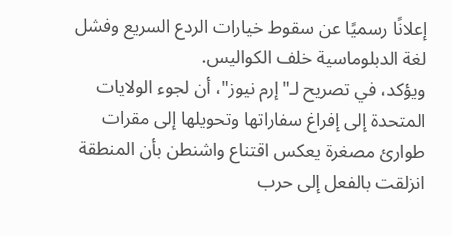إعلانًا رسميًا عن سقوط خيارات الردع السريع وفشل لغة الدبلوماسية خلف الكواليس.
ويؤكد، في تصريح لـ"إرم نيوز"، أن لجوء الولايات المتحدة إلى إفراغ سفاراتها وتحويلها إلى مقرات طوارئ مصغرة يعكس اقتناع واشنطن بأن المنطقة انزلقت بالفعل إلى حرب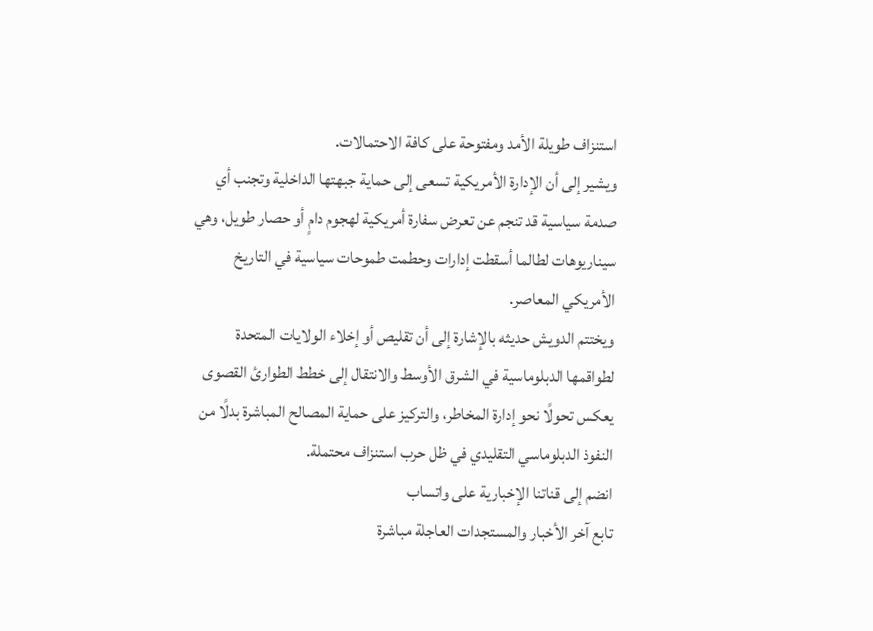استنزاف طويلة الأمد ومفتوحة على كافة الاحتمالات.
ويشير إلى أن الإدارة الأمريكية تسعى إلى حماية جبهتها الداخلية وتجنب أي صدمة سياسية قد تنجم عن تعرض سفارة أمريكية لهجوم دامٍ أو حصار طويل، وهي سيناريوهات لطالما أسقطت إدارات وحطمت طموحات سياسية في التاريخ الأمريكي المعاصر.
ويختتم الدويش حديثه بالإشارة إلى أن تقليص أو إخلاء الولايات المتحدة لطواقمها الدبلوماسية في الشرق الأوسط والانتقال إلى خطط الطوارئ القصوى يعكس تحولًا نحو إدارة المخاطر، والتركيز على حماية المصالح المباشرة بدلًا من النفوذ الدبلوماسي التقليدي في ظل حرب استنزاف محتملة.
انضم إلى قناتنا الإخبارية على واتساب
تابع آخر الأخبار والمستجدات العاجلة مباشرة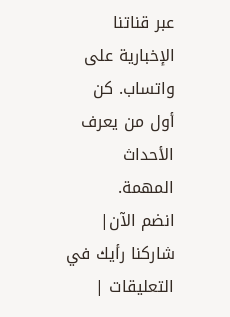عبر قناتنا الإخبارية على واتساب. كن أول من يعرف الأحداث المهمة.
انضم الآن| شاركنا رأيك في التعليقات |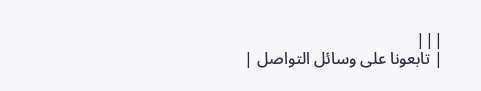|||
| تابعونا على وسائل التواصل |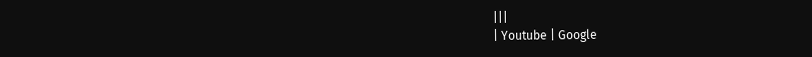|||
| Youtube | Google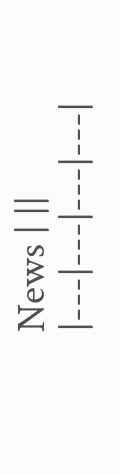News | ||
|---|---|---|---|